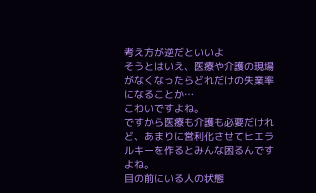考え方が逆だといいよ
そうとはいえ、医療や介護の現場がなくなったらどれだけの失業率になることか…
こわいですよね。
ですから医療も介護も必要だけれど、あまりに営利化させてヒエラルキーを作るとみんな困るんですよね。
目の前にいる人の状態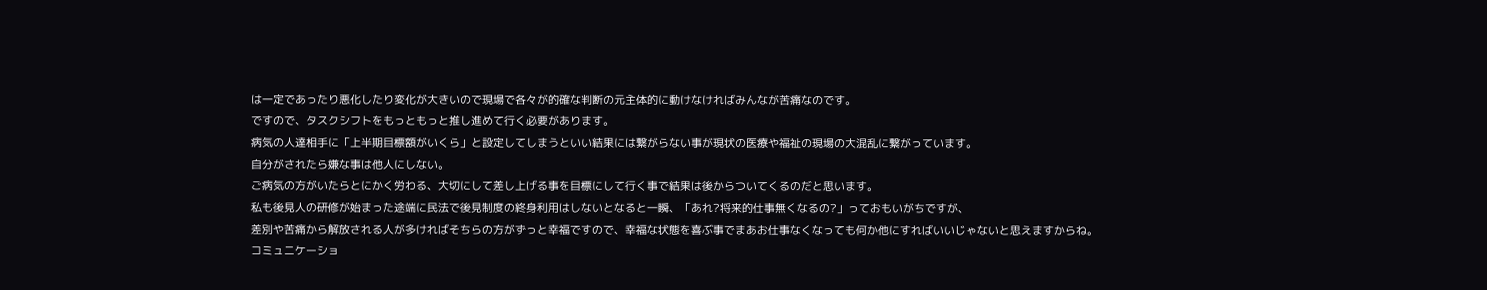は一定であったり悪化したり変化が大きいので現場で各々が的確な判断の元主体的に動けなければみんなが苦痛なのです。
ですので、タスクシフトをもっともっと推し進めて行く必要があります。
病気の人達相手に「上半期目標額がいくら」と設定してしまうといい結果には繋がらない事が現状の医療や福祉の現場の大混乱に繋がっています。
自分がされたら嫌な事は他人にしない。
ご病気の方がいたらとにかく労わる、大切にして差し上げる事を目標にして行く事で結果は後からついてくるのだと思います。
私も後見人の研修が始まった途端に民法で後見制度の終身利用はしないとなると一瞬、「あれ?将来的仕事無くなるの?」っておもいがちですが、
差別や苦痛から解放される人が多ければそちらの方がずっと幸福ですので、幸福な状態を喜ぶ事でまあお仕事なくなっても何か他にすればいいじゃないと思えますからね。
コミュニケーショ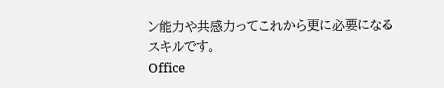ン能力や共感力ってこれから更に必要になるスキルです。
Office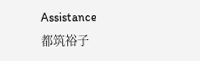Assistance
都筑裕子